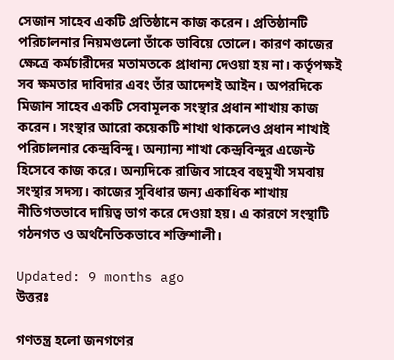সেজান সাহেব একটি প্রতিষ্ঠানে কাজ করেন। প্রতিষ্ঠানটি পরিচালনার নিয়মগুলো তাঁকে ভাবিয়ে তোলে। কারণ কাজের ক্ষেত্রে কর্মচারীদের মতামতকে প্রাধান্য দেওয়া হয় না। কর্তৃপক্ষই সব ক্ষমতার দাবিদার এবং তাঁর আদেশই আইন। অপরদিকে মিজান সাহেব একটি সেবামূলক সংস্থার প্রধান শাখায় কাজ করেন। সংস্থার আরো কয়েকটি শাখা থাকলেও প্রধান শাখাই পরিচালনার কেন্দ্রবিন্দু। অন্যান্য শাখা কেন্দ্রবিন্দুর এজেন্ট হিসেবে কাজ করে। অন্যদিকে রাজিব সাহেব বহুমুখী সমবায় সংস্থার সদস্য। কাজের সুবিধার জন্য একাধিক শাখায় নীতিগতভাবে দায়িত্ব ভাগ করে দেওয়া হয়। এ কারণে সংস্থাটি গঠনগত ও অর্থনৈতিকভাবে শক্তিশালী।

Updated: 9 months ago
উত্তরঃ

গণতন্ত্র হলো জনগণের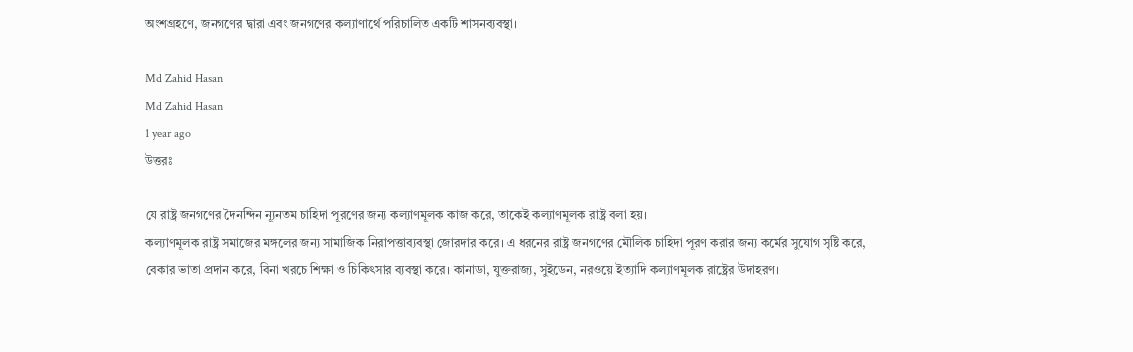অংশগ্রহণে, জনগণের দ্বারা এবং জনগণের কল্যাণার্থে পরিচালিত একটি শাসনব্যবস্থা।

Md Zahid Hasan
Md Zahid Hasan
1 year ago
উত্তরঃ

যে রাষ্ট্র জনগণের দৈনন্দিন ন্যূনতম চাহিদা পূরণের জন্য কল্যাণমূলক কাজ করে, তাকেই কল্যাণমূলক রাষ্ট্র বলা হয়।
কল্যাণমূলক রাষ্ট্র সমাজের মঙ্গলের জন্য সামাজিক নিরাপত্তাব্যবস্থা জোরদার করে। এ ধরনের রাষ্ট্র জনগণের মৌলিক চাহিদা পূরণ করার জন্য কর্মের সুযোগ সৃষ্টি করে, বেকার ভাতা প্রদান করে, বিনা খরচে শিক্ষা ও চিকিৎসার ব্যবস্থা করে। কানাডা, যুক্তরাজ্য, সুইডেন, নরওয়ে ইত্যাদি কল্যাণমূলক রাষ্ট্রের উদাহরণ।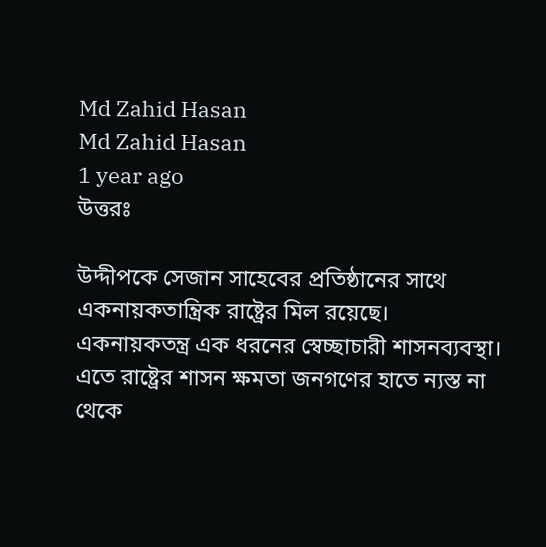Md Zahid Hasan
Md Zahid Hasan
1 year ago
উত্তরঃ

উদ্দীপকে সেজান সাহেবের প্রতিষ্ঠানের সাথে একনায়কতান্ত্রিক রাষ্ট্রের মিল রয়েছে।
একনায়কতন্ত্র এক ধরনের স্বেচ্ছাচারী শাসনব্যবস্থা। এতে রাষ্ট্রের শাসন ক্ষমতা জনগণের হাতে ন্যস্ত না থেকে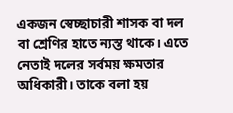একজন স্বেচ্ছাচারী শাসক বা দল বা শ্রেণির হাতে ন্যস্ত থাকে। এতে নেতাই দলের সর্বময় ক্ষমতার অধিকারী। তাকে বলা হয়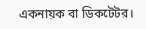একনায়ক বা ডিকটেটর।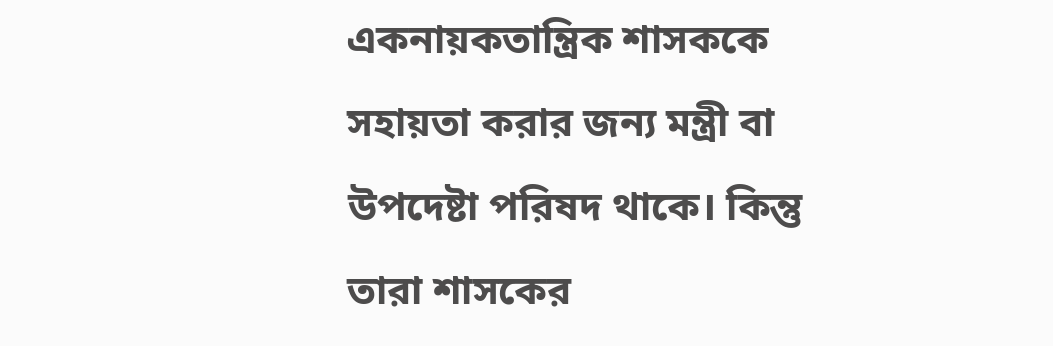একনায়কতান্ত্রিক শাসককে সহায়তা করার জন্য মন্ত্রী বা উপদেষ্টা পরিষদ থাকে। কিন্তু তারা শাসকের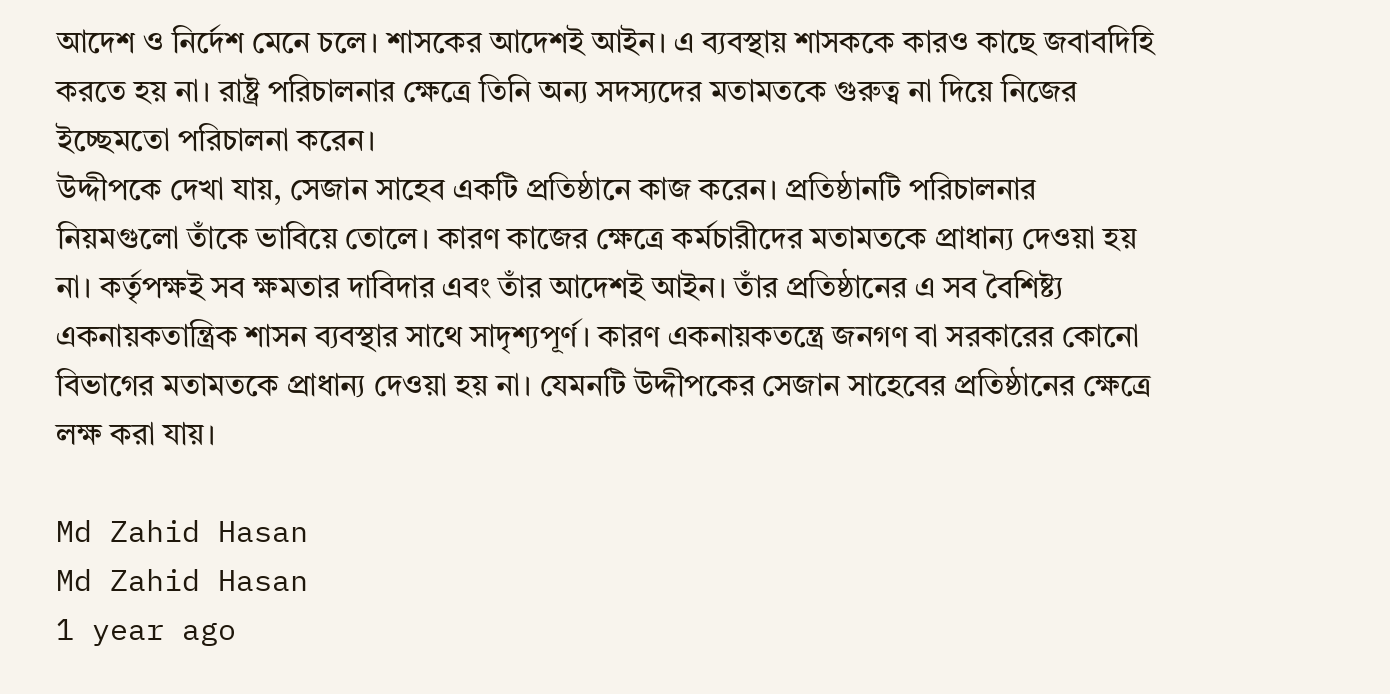আদেশ ও নির্দেশ মেনে চলে। শাসকের আদেশই আইন। এ ব্যবস্থায় শাসককে কারও কাছে জবাবদিহি করতে হয় না। রাষ্ট্র পরিচালনার ক্ষেত্রে তিনি অন্য সদস্যদের মতামতকে গুরুত্ব না দিয়ে নিজের ইচ্ছেমতো পরিচালনা করেন।
উদ্দীপকে দেখা যায়, সেজান সাহেব একটি প্রতিষ্ঠানে কাজ করেন। প্রতিষ্ঠানটি পরিচালনার নিয়মগুলো তাঁকে ভাবিয়ে তোলে। কারণ কাজের ক্ষেত্রে কর্মচারীদের মতামতকে প্রাধান্য দেওয়া হয় না। কর্তৃপক্ষই সব ক্ষমতার দাবিদার এবং তাঁর আদেশই আইন। তাঁর প্রতিষ্ঠানের এ সব বৈশিষ্ট্য একনায়কতান্ত্রিক শাসন ব্যবস্থার সাথে সাদৃশ্যপূর্ণ। কারণ একনায়কতন্ত্রে জনগণ বা সরকারের কোনো বিভাগের মতামতকে প্রাধান্য দেওয়া হয় না। যেমনটি উদ্দীপকের সেজান সাহেবের প্রতিষ্ঠানের ক্ষেত্রে লক্ষ করা যায়।

Md Zahid Hasan
Md Zahid Hasan
1 year ago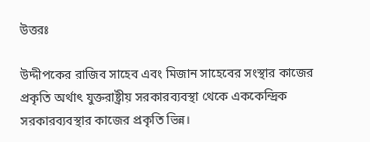উত্তরঃ

উদ্দীপকের রাজিব সাহেব এবং মিজান সাহেবের সংস্থার কাজের প্রকৃতি অর্থাৎ যুক্তরাষ্ট্রীয় সরকারব্যবস্থা থেকে এককেন্দ্রিক সরকারব্যবস্থার কাজের প্রকৃতি ভিন্ন।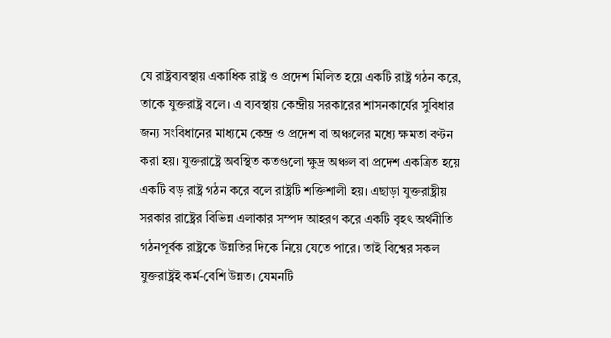যে রাষ্ট্রব্যবস্থায় একাধিক রাষ্ট্র ও প্রদেশ মিলিত হয়ে একটি রাষ্ট্র গঠন করে, তাকে যুক্তরাষ্ট্র বলে। এ ব্যবস্থায় কেন্দ্রীয় সরকারের শাসনকার্যের সুবিধার জন্য সংবিধানের মাধ্যমে কেন্দ্র ও প্রদেশ বা অঞ্চলের মধ্যে ক্ষমতা বণ্টন করা হয়। যুক্তরাষ্ট্রে অবস্থিত কতগুলো ক্ষুদ্র অঞ্চল বা প্রদেশ একত্রিত হয়ে একটি বড় রাষ্ট্র গঠন করে বলে রাষ্ট্রটি শক্তিশালী হয়। এছাড়া যুক্তরাষ্ট্রীয় সরকার রাষ্ট্রের বিভিন্ন এলাকার সম্পদ আহরণ করে একটি বৃহৎ অর্থনীতি গঠনপূর্বক রাষ্ট্রকে উন্নতির দিকে নিয়ে যেতে পারে। তাই বিশ্বের সকল যুক্তরাষ্ট্রই কর্ম-বেশি উন্নত। যেমনটি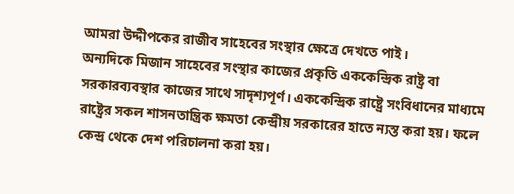আমরা উদ্দীপকের রাজীব সাহেবের সংস্থার ক্ষেত্রে দেখতে পাই।
অন্যদিকে মিজান সাহেবের সংস্থার কাজের প্রকৃতি এককেন্দ্রিক রাষ্ট্র বা সরকারব্যবস্থার কাজের সাথে সাদৃশ্যপূর্ণ। এককেন্দ্রিক রাষ্ট্রে সংবিধানের মাধ্যমে রাষ্ট্রের সকল শাসনতান্ত্রিক ক্ষমতা কেন্দ্রীয় সরকারের হাতে ন্যস্ত করা হয়। ফলে কেন্দ্র থেকে দেশ পরিচালনা করা হয়।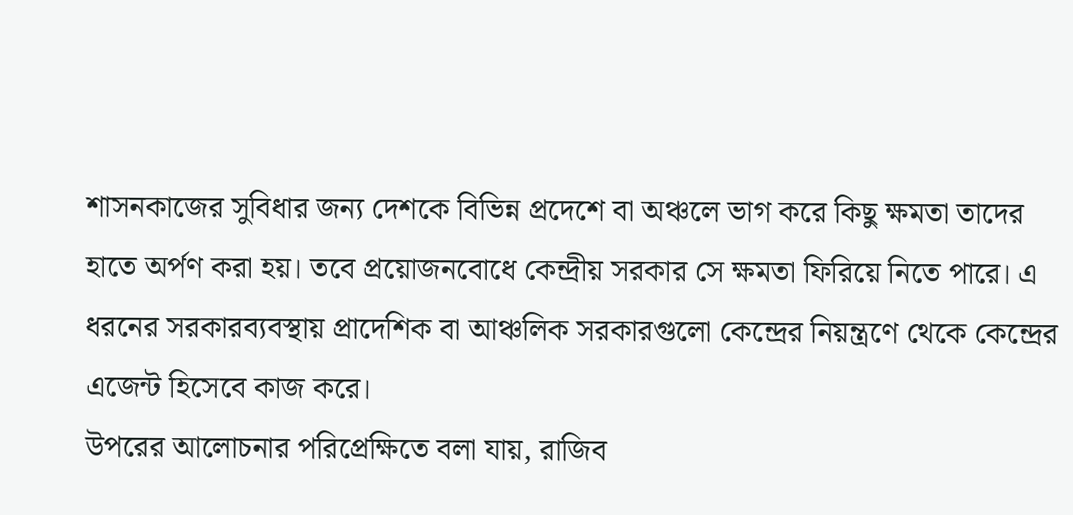শাসনকাজের সুবিধার জন্য দেশকে বিভিন্ন প্রদেশে বা অঞ্চলে ভাগ করে কিছু ক্ষমতা তাদের হাতে অর্পণ করা হয়। তবে প্রয়োজনবোধে কেন্দ্রীয় সরকার সে ক্ষমতা ফিরিয়ে নিতে পারে। এ ধরনের সরকারব্যবস্থায় প্রাদেশিক বা আঞ্চলিক সরকারগুলো কেন্দ্রের নিয়ন্ত্রণে থেকে কেন্দ্রের এজেন্ট হিসেবে কাজ করে।
উপরের আলোচনার পরিপ্রেক্ষিতে বলা যায়, রাজিব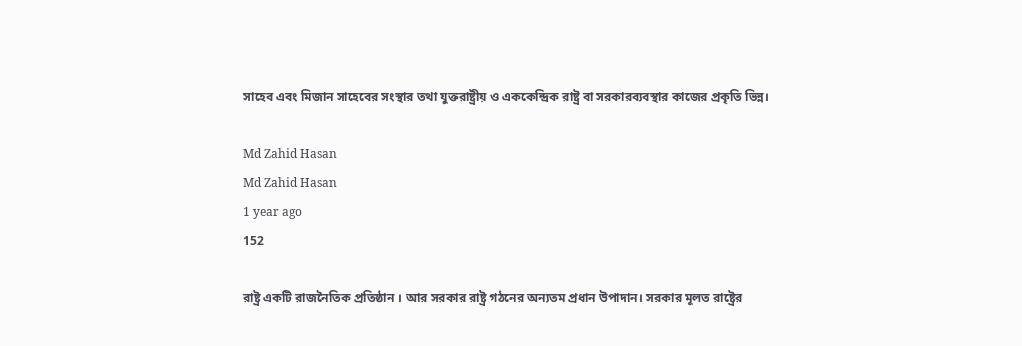সাহেব এবং মিজান সাহেবের সংস্থার তথা যুক্তরাষ্ট্রীয় ও এককেন্দ্রিক রাষ্ট্র বা সরকারব্যবস্থার কাজের প্রকৃতি ভিন্ন।

Md Zahid Hasan
Md Zahid Hasan
1 year ago
152

রাষ্ট্র একটি রাজনৈতিক প্রতিষ্ঠান । আর সরকার রাষ্ট্র গঠনের অন্যতম প্রধান উপাদান। সরকার মূলত রাষ্ট্রের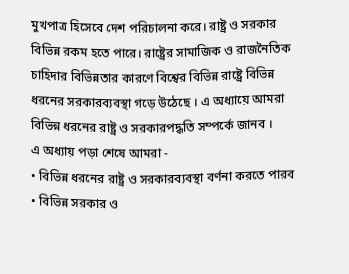মুখপাত্র হিসেবে দেশ পরিচালনা করে। রাষ্ট্র ও সরকার বিভিন্ন রকম হতে পারে। রাষ্ট্রের সামাজিক ও রাজনৈতিক চাহিদার বিভিন্নতার কারণে বিশ্বের বিভিন্ন রাষ্ট্রে বিভিন্ন ধরনের সরকারব্যবস্থা গড়ে উঠেছে । এ অধ্যায়ে আমরা বিভিন্ন ধরনের রাষ্ট্র ও সরকারপদ্ধতি সম্পর্কে জানব ।
এ অধ্যায় পড়া শেষে আমরা -
• বিভিন্ন ধরনের রাষ্ট্র ও সরকারব্যবস্থা বর্ণনা করতে পারব
• বিভিন্ন সরকার ও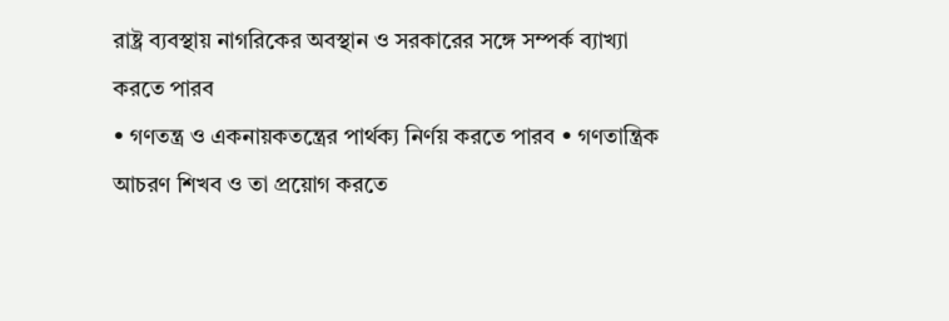রাষ্ট্র ব্যবস্থায় নাগরিকের অবস্থান ও সরকারের সঙ্গে সম্পর্ক ব্যাখ্যা করতে পারব
• গণতন্ত্র ও একনায়কতন্ত্রের পার্থক্য নির্ণয় করতে পারব • গণতান্ত্রিক আচরণ শিখব ও তা প্রয়োগ করতে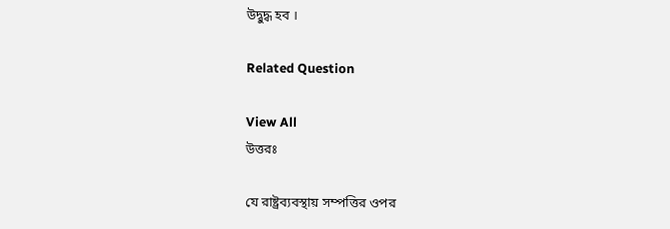উদ্বুদ্ধ হব ।

Related Question

View All
উত্তরঃ

যে রাষ্ট্রব্যবস্থায় সম্পত্তির ওপর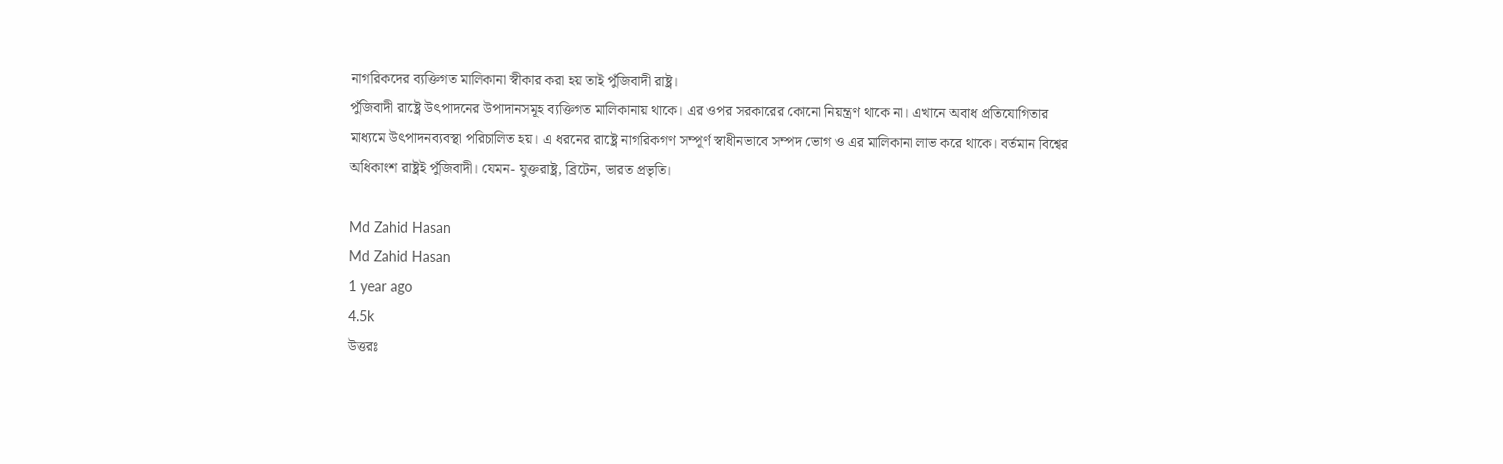নাগরিকদের ব্যক্তিগত মালিকানা স্বীকার করা হয় তাই পুঁজিবাদী রাষ্ট্র।
পুঁজিবাদী রাষ্ট্রে উৎপাদনের উপাদানসমূহ ব্যক্তিগত মালিকানায় থাকে। এর ওপর সরকারের কোনো নিয়ন্ত্রণ থাকে না। এখানে অবাধ প্রতিযোগিতার মাধ্যমে উৎপাদনব্যবস্থা পরিচালিত হয়। এ ধরনের রাষ্ট্রে নাগরিকগণ সম্পূর্ণ স্বাধীনভাবে সম্পদ ভোগ ও এর মালিকানা লাভ করে থাকে। বর্তমান বিশ্বের অধিকাংশ রাষ্ট্রই পুঁজিবাদী। যেমন- যুক্তরাষ্ট্র, ব্রিটেন, ভারত প্রভৃতি।

Md Zahid Hasan
Md Zahid Hasan
1 year ago
4.5k
উত্তরঃ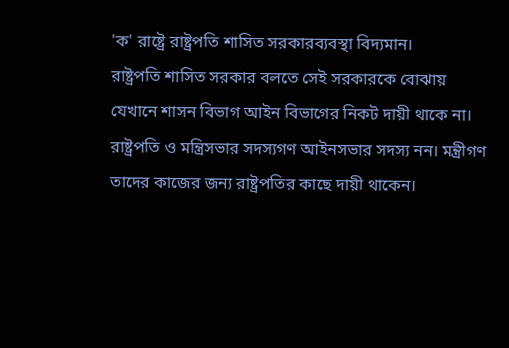'ক' রাষ্ট্রে রাষ্ট্রপতি শাসিত সরকারব্যবস্থা বিদ্যমান।
রাষ্ট্রপতি শাসিত সরকার বলতে সেই সরকারকে বোঝায় যেখানে শাসন বিভাগ আইন বিভাগের নিকট দায়ী থাকে না। রাষ্ট্রপতি ও মন্ত্রিসভার সদস্যগণ আইনসভার সদস্য নন। মন্ত্রীগণ তাদের কাজের জন্য রাষ্ট্রপতির কাছে দায়ী থাকেন।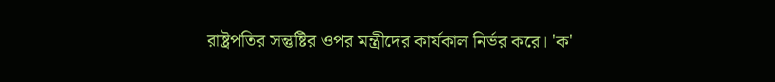রাষ্ট্রপতির সন্তুষ্টির ওপর মন্ত্রীদের কার্যকাল নির্ভর করে। 'ক'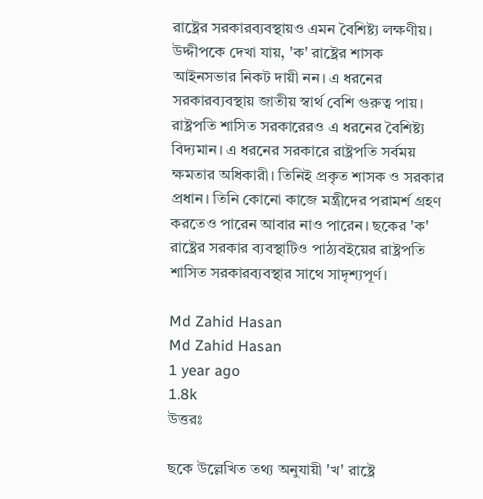রাষ্ট্রের সরকারব্যবস্থায়ও এমন বৈশিষ্ট্য লক্ষণীয়।
উদ্দীপকে দেখা যায়, 'ক' রাষ্ট্রের শাসক আইনসভার নিকট দায়ী নন। এ ধরনের সরকারব্যবস্থায় জাতীয় স্বার্থ বেশি গুরুত্ব পায়। রাষ্ট্রপতি শাসিত সরকারেরও এ ধরনের বৈশিষ্ট্য বিদ্যমান। এ ধরনের সরকারে রাষ্ট্রপতি সর্বময় ক্ষমতার অধিকারী। তিনিই প্রকৃত শাসক ও সরকার প্রধান। তিনি কোনো কাজে মন্ত্রীদের পরামর্শ গ্রহণ করতেও পারেন আবার নাও পারেন। ছকের 'ক' রাষ্ট্রের সরকার ব্যবস্থাটিও পাঠ্যবইয়ের রাষ্ট্রপতি শাসিত সরকারব্যবস্থার সাথে সাদৃশ্যপূর্ণ।

Md Zahid Hasan
Md Zahid Hasan
1 year ago
1.8k
উত্তরঃ

ছকে উল্লেখিত তথ্য অনুযায়ী 'খ' রাষ্ট্রে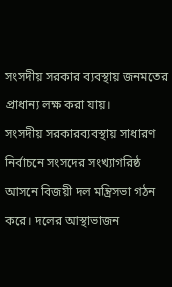সংসদীয় সরকার ব্যবস্থায় জনমতের প্রাধান্য লক্ষ করা যায়।
সংসদীয় সরকারব্যবস্থায় সাধারণ নির্বাচনে সংসদের সংখ্যাগরিষ্ঠ আসনে বিজয়ী দল মন্ত্রিসভা গঠন করে। দলের আস্থাভাজন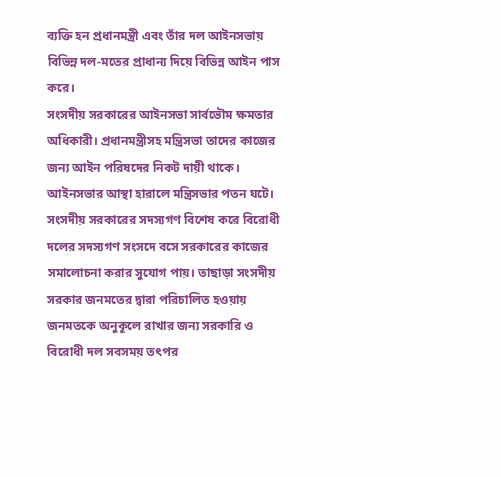ব্যক্তি হন প্রধানমন্ত্রী এবং তাঁর দল আইনসভায় বিভিন্ন দল-মতের প্রাধান্য দিয়ে বিভিন্ন আইন পাস করে।
সংসদীয় সরকারের আইনসভা সার্বভৌম ক্ষমতার অধিকারী। প্রধানমন্ত্রীসহ মন্ত্রিসভা তাদের কাজের জন্য আইন পরিষদের নিকট দায়ী থাকে। আইনসভার আস্থা হারালে মন্ত্রিসভার পতন ঘটে। সংসদীয় সরকারের সদস্যগণ বিশেষ করে বিরোধী দলের সদস্যগণ সংসদে বসে সরকারের কাজের সমালোচনা করার সুযোগ পায়। তাছাড়া সংসদীয় সরকার জনমতের দ্বারা পরিচালিত হওয়ায় জনমতকে অনুকূলে রাখার জন্য সরকারি ও বিরোধী দল সবসময় তৎপর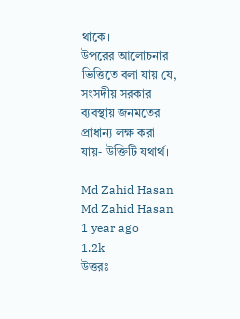থাকে।
উপরের আলোচনার ভিত্তিতে বলা যায় যে, সংসদীয় সরকার ব্যবস্থায় জনমতের প্রাধান্য লক্ষ করা যায়- উক্তিটি যথার্থ।

Md Zahid Hasan
Md Zahid Hasan
1 year ago
1.2k
উত্তরঃ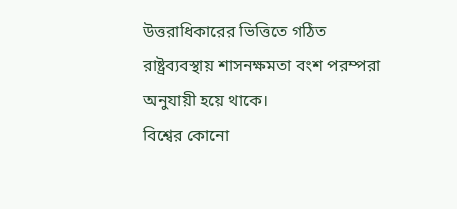উত্তরাধিকারের ভিত্তিতে গঠিত রাষ্ট্রব্যবস্থায় শাসনক্ষমতা বংশ পরম্পরা অনুযায়ী হয়ে থাকে।
বিশ্বের কোনো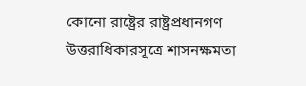কোনো রাষ্ট্রের রাষ্ট্রপ্রধানগণ উত্তরাধিকারসূত্রে শাসনক্ষমতা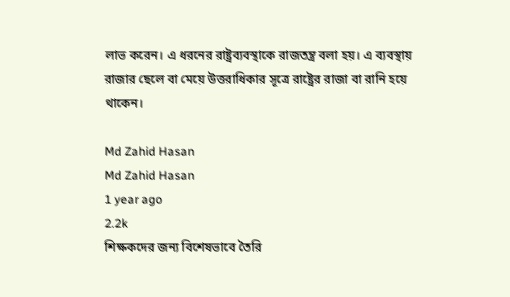লাভ করেন। এ ধরনের রাষ্ট্রব্যবস্থাকে রাজতন্ত্র বলা হয়। এ ব্যবস্থায় রাজার ছেলে বা মেয়ে উত্তরাধিকার সূত্রে রাষ্ট্রের রাজা বা রানি হয়ে থাকেন।

Md Zahid Hasan
Md Zahid Hasan
1 year ago
2.2k
শিক্ষকদের জন্য বিশেষভাবে তৈরি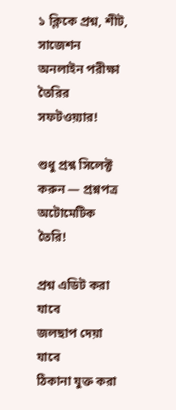১ ক্লিকে প্রশ্ন, শীট, সাজেশন
অনলাইন পরীক্ষা তৈরির সফটওয়্যার!

শুধু প্রশ্ন সিলেক্ট করুন — প্রশ্নপত্র অটোমেটিক তৈরি!

প্রশ্ন এডিট করা যাবে
জলছাপ দেয়া যাবে
ঠিকানা যুক্ত করা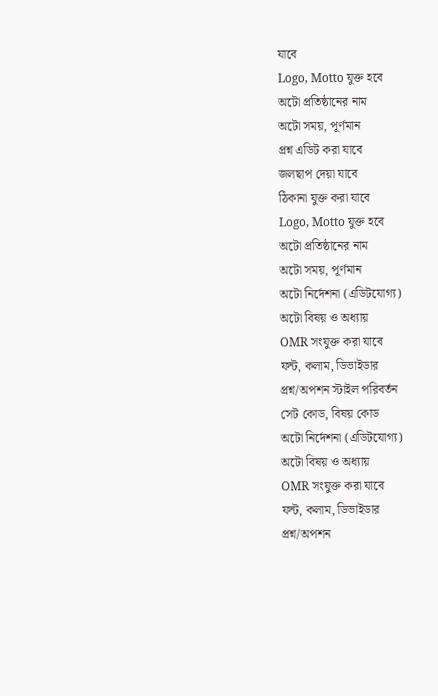যাবে
Logo, Motto যুক্ত হবে
অটো প্রতিষ্ঠানের নাম
অটো সময়, পূর্ণমান
প্রশ্ন এডিট করা যাবে
জলছাপ দেয়া যাবে
ঠিকানা যুক্ত করা যাবে
Logo, Motto যুক্ত হবে
অটো প্রতিষ্ঠানের নাম
অটো সময়, পূর্ণমান
অটো নির্দেশনা (এডিটযোগ্য)
অটো বিষয় ও অধ্যায়
OMR সংযুক্ত করা যাবে
ফন্ট, কলাম, ডিভাইডার
প্রশ্ন/অপশন স্টাইল পরিবর্তন
সেট কোড, বিষয় কোড
অটো নির্দেশনা (এডিটযোগ্য)
অটো বিষয় ও অধ্যায়
OMR সংযুক্ত করা যাবে
ফন্ট, কলাম, ডিভাইডার
প্রশ্ন/অপশন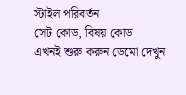স্টাইল পরিবর্তন
সেট কোড, বিষয় কোড
এখনই শুরু করুন ডেমো দেখুন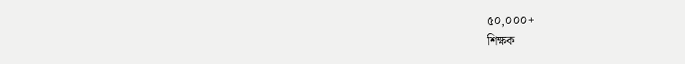৫০,০০০+
শিক্ষক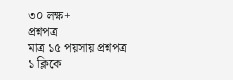৩০ লক্ষ+
প্রশ্নপত্র
মাত্র ১৫ পয়সায় প্রশ্নপত্র
১ ক্লিকে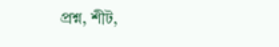প্রশ্ন, শীট,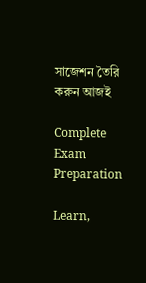সাজেশন তৈরি করুন আজই

Complete Exam
Preparation

Learn,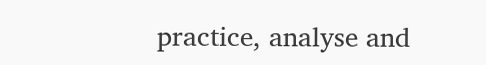practice, analyse and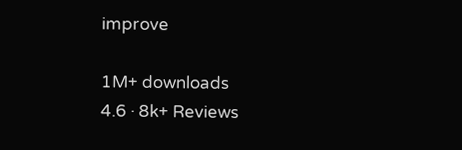improve

1M+ downloads
4.6 · 8k+ Reviews